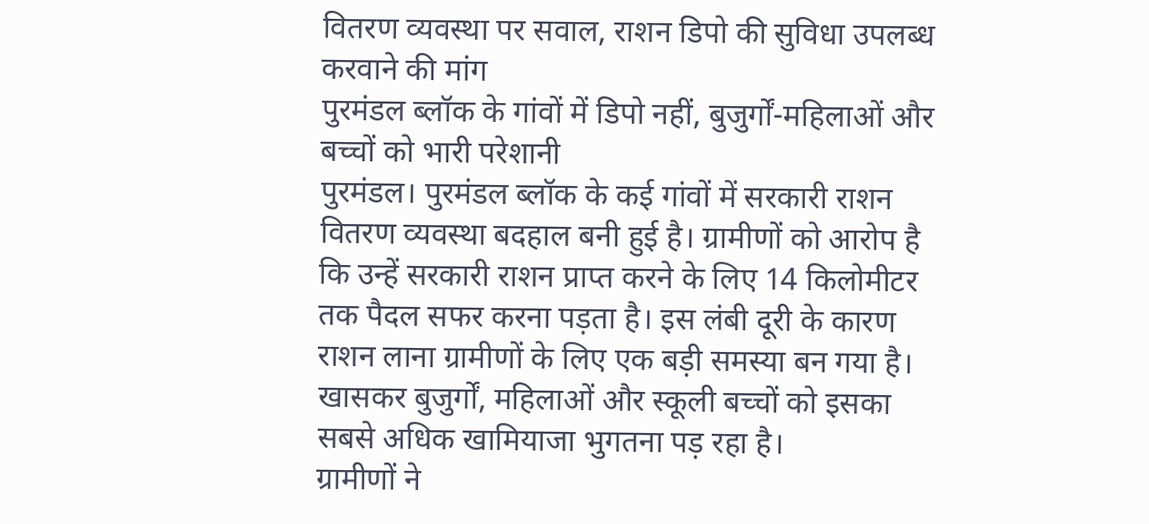वितरण व्यवस्था पर सवाल, राशन डिपो की सुविधा उपलब्ध करवाने की मांग
पुरमंडल ब्लॉक के गांवों में डिपो नहीं, बुजुर्गों-महिलाओं और बच्चों को भारी परेशानी
पुरमंडल। पुरमंडल ब्लॉक के कई गांवों में सरकारी राशन वितरण व्यवस्था बदहाल बनी हुई है। ग्रामीणों को आरोप है कि उन्हें सरकारी राशन प्राप्त करने के लिए 14 किलोमीटर तक पैदल सफर करना पड़ता है। इस लंबी दूरी के कारण राशन लाना ग्रामीणों के लिए एक बड़ी समस्या बन गया है। खासकर बुजुर्गों, महिलाओं और स्कूली बच्चों को इसका सबसे अधिक खामियाजा भुगतना पड़ रहा है।
ग्रामीणों ने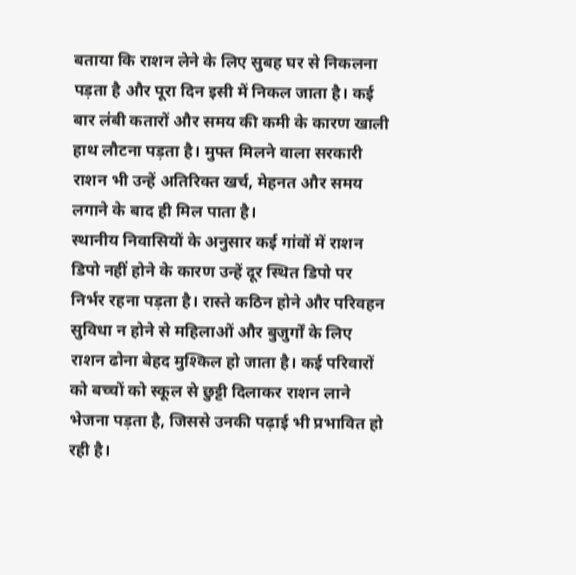बताया कि राशन लेने के लिए सुबह घर से निकलना पड़ता है और पूरा दिन इसी में निकल जाता है। कई बार लंबी कतारों और समय की कमी के कारण खाली हाथ लौटना पड़ता है। मुफ्त मिलने वाला सरकारी राशन भी उन्हें अतिरिक्त खर्च, मेहनत और समय लगाने के बाद ही मिल पाता है।
स्थानीय निवासियों के अनुसार कई गांवों में राशन डिपो नहीं होने के कारण उन्हें दूर स्थित डिपो पर निर्भर रहना पड़ता है। रास्ते कठिन होने और परिवहन सुविधा न होने से महिलाओं और बुजुर्गों के लिए राशन ढोना बेहद मुश्किल हो जाता है। कई परिवारों को बच्चों को स्कूल से छुट्टी दिलाकर राशन लाने भेजना पड़ता है, जिससे उनकी पढ़ाई भी प्रभावित हो रही है।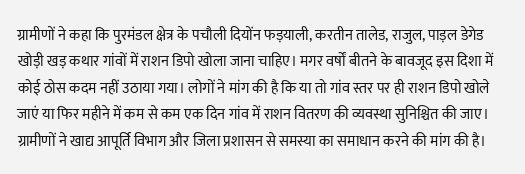ग्रामीणों ने कहा कि पुरमंडल क्षेत्र के पचौली दियोंन फड़याली, करतीन तालेड, राजुल, पाड़ल डेगेड खोड़ी खड़ कथार गांवों में राशन डिपो खोला जाना चाहिए। मगर वर्षों बीतने के बावजूद इस दिशा में कोई ठोस कदम नहीं उठाया गया। लोगों ने मांग की है कि या तो गांव स्तर पर ही राशन डिपो खोले जाएं या फिर महीने में कम से कम एक दिन गांव में राशन वितरण की व्यवस्था सुनिश्चित की जाए।
ग्रामीणों ने खाद्य आपूर्ति विभाग और जिला प्रशासन से समस्या का समाधान करने की मांग की है।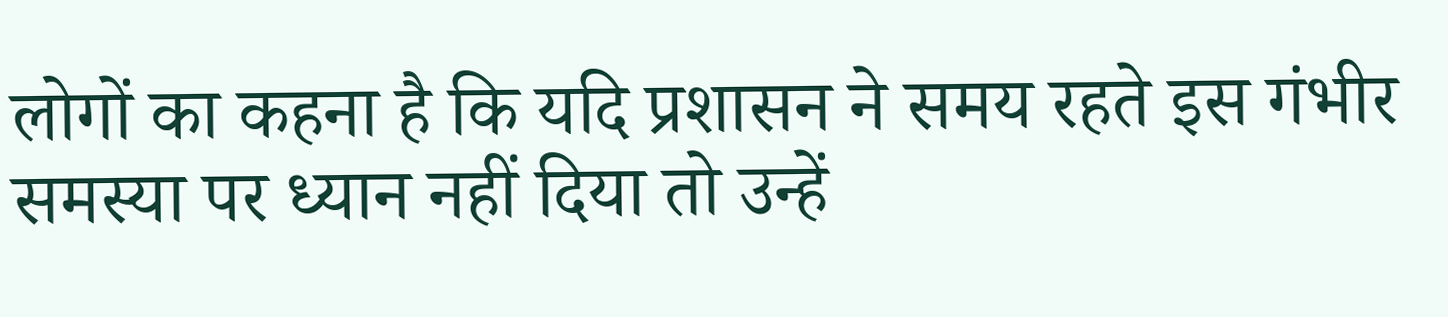लोगों का कहना है कि यदि प्रशासन ने समय रहते इस गंभीर समस्या पर ध्यान नहीं दिया तो उन्हें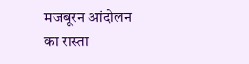मजबूरन आंदोलन का रास्ता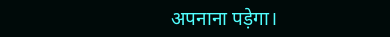अपनाना पड़ेगा।